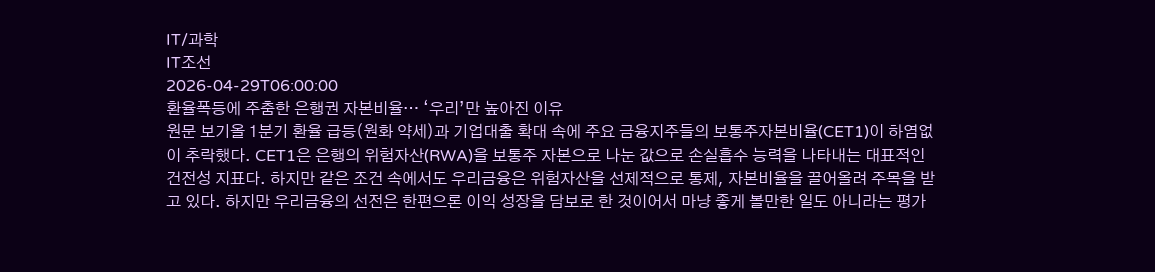IT/과학
IT조선
2026-04-29T06:00:00
환율폭등에 주춤한 은행권 자본비율… ‘우리’만 높아진 이유
원문 보기올 1분기 환율 급등(원화 약세)과 기업대출 확대 속에 주요 금융지주들의 보통주자본비율(CET1)이 하염없이 추락했다. CET1은 은행의 위험자산(RWA)을 보통주 자본으로 나눈 값으로 손실흡수 능력을 나타내는 대표적인 건전성 지표다. 하지만 같은 조건 속에서도 우리금융은 위험자산을 선제적으로 통제, 자본비율을 끌어올려 주목을 받고 있다. 하지만 우리금융의 선전은 한편으론 이익 성장을 담보로 한 것이어서 마냥 좋게 볼만한 일도 아니라는 평가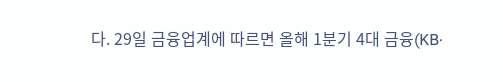다. 29일 금융업계에 따르면 올해 1분기 4대 금융(KB·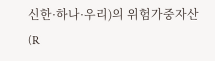신한·하나·우리)의 위험가중자산(R